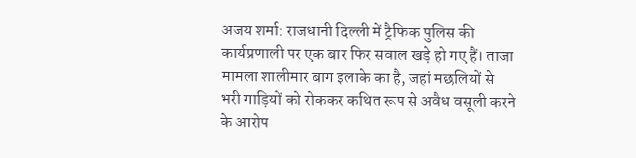अजय शर्मा: राजधानी दिल्ली में ट्रैफिक पुलिस की कार्यप्रणाली पर एक बार फिर सवाल खड़े हो गए हैं। ताजा मामला शालीमार बाग इलाके का है, जहां मछलियों से भरी गाड़ियों को रोककर कथित रूप से अवैध वसूली करने के आरोप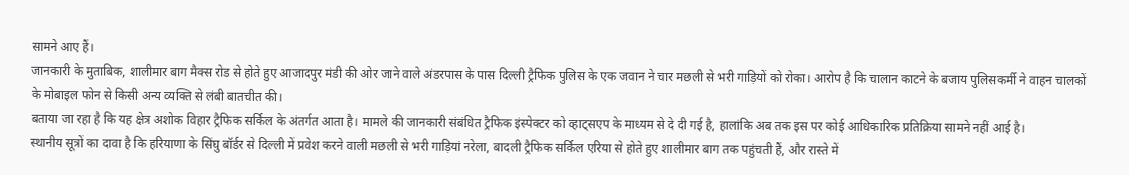सामने आए हैं।
जानकारी के मुताबिक, शालीमार बाग मैक्स रोड से होते हुए आजादपुर मंडी की ओर जाने वाले अंडरपास के पास दिल्ली ट्रैफिक पुलिस के एक जवान ने चार मछली से भरी गाड़ियों को रोका। आरोप है कि चालान काटने के बजाय पुलिसकर्मी ने वाहन चालकों के मोबाइल फोन से किसी अन्य व्यक्ति से लंबी बातचीत की।
बताया जा रहा है कि यह क्षेत्र अशोक विहार ट्रैफिक सर्किल के अंतर्गत आता है। मामले की जानकारी संबंधित ट्रैफिक इंस्पेक्टर को व्हाट्सएप के माध्यम से दे दी गई है, हालांकि अब तक इस पर कोई आधिकारिक प्रतिक्रिया सामने नहीं आई है।
स्थानीय सूत्रों का दावा है कि हरियाणा के सिंघु बॉर्डर से दिल्ली में प्रवेश करने वाली मछली से भरी गाड़ियां नरेला, बादली ट्रैफिक सर्किल एरिया से होते हुए शालीमार बाग तक पहुंचती हैं, और रास्ते में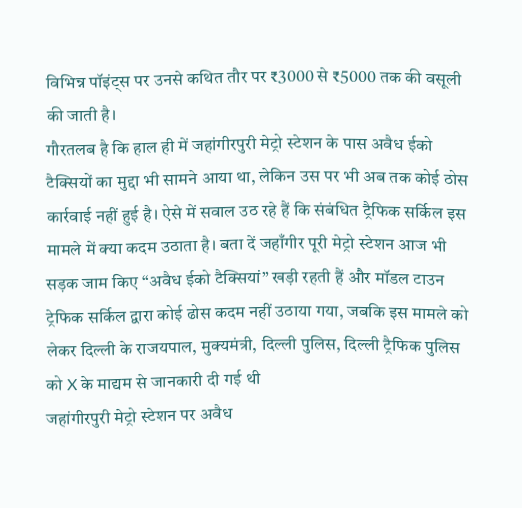विभिन्न पॉइंट्स पर उनसे कथित तौर पर ₹3000 से ₹5000 तक की वसूली की जाती है।
गौरतलब है कि हाल ही में जहांगीरपुरी मेट्रो स्टेशन के पास अवैध ईको टैक्सियों का मुद्दा भी सामने आया था, लेकिन उस पर भी अब तक कोई ठोस कार्रवाई नहीं हुई है। ऐसे में सवाल उठ रहे हैं कि संबंधित ट्रैफिक सर्किल इस मामले में क्या कदम उठाता है। बता दें जहाँगीर पूरी मेट्रो स्टेशन आज भी सड़क जाम किए “अवैध ईको टैक्सियां” खड़ी रहती हैं और मॉडल टाउन ट्रेफिक सर्किल द्वारा कोई ढोस कदम नहीं उठाया गया, जबकि इस मामले को लेकर दिल्ली के राजयपाल, मुक्यमंत्री, दिल्ली पुलिस, दिल्ली ट्रैफिक पुलिस को X के माद्यम से जानकारी दी गई थी
जहांगीरपुरी मेट्रो स्टेशन पर अवैध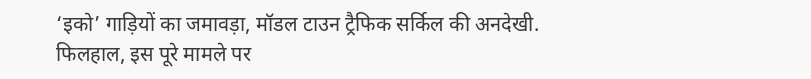‘इको’ गाड़ियों का जमावड़ा, मॉडल टाउन ट्रैफिक सर्किल की अनदेखी.
फिलहाल, इस पूरे मामले पर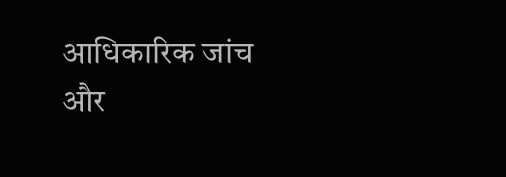आधिकारिक जांच और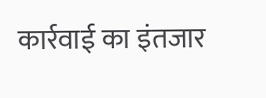कार्रवाई का इंतजार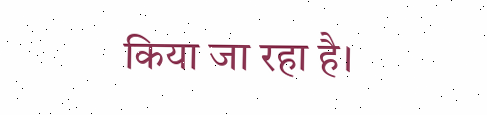किया जा रहा है।